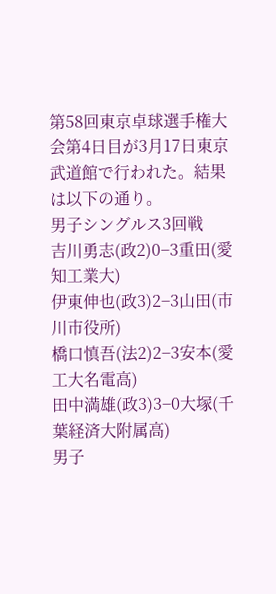第58回東京卓球選手権大会第4日目が3月17日東京武道館で行われた。結果は以下の通り。
男子シングルス3回戦
吉川勇志(政2)0−3重田(愛知工業大)
伊東伸也(政3)2−3山田(市川市役所)
橋口慎吾(法2)2−3安本(愛工大名電高)
田中満雄(政3)3−0大塚(千葉経済大附属高)
男子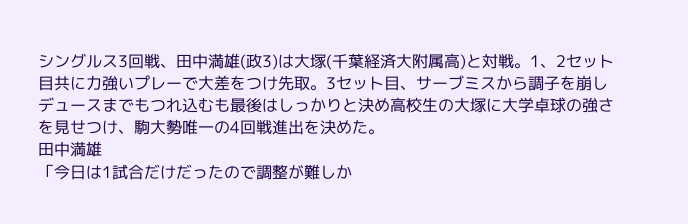シングルス3回戦、田中満雄(政3)は大塚(千葉経済大附属高)と対戦。1、2セット目共に力強いプレーで大差をつけ先取。3セット目、サーブミスから調子を崩しデュースまでもつれ込むも最後はしっかりと決め高校生の大塚に大学卓球の強さを見せつけ、駒大勢唯一の4回戦進出を決めた。
田中満雄
「今日は1試合だけだったので調整が難しか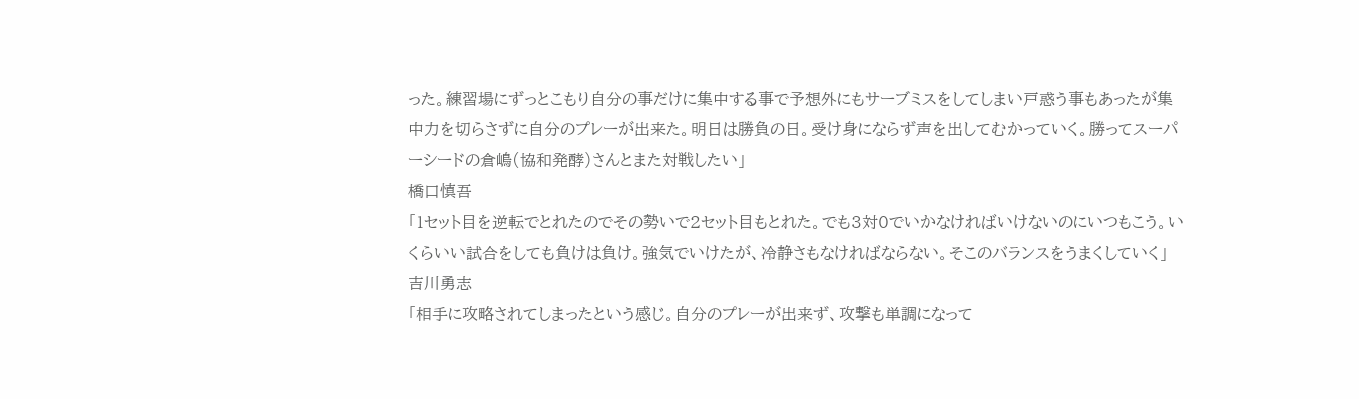った。練習場にずっとこもり自分の事だけに集中する事で予想外にもサーブミスをしてしまい戸惑う事もあったが集中力を切らさずに自分のプレーが出来た。明日は勝負の日。受け身にならず声を出してむかっていく。勝ってスーパーシードの倉嶋(協和発酵)さんとまた対戦したい」
橋口慎吾
「1セット目を逆転でとれたのでその勢いで2セット目もとれた。でも3対0でいかなければいけないのにいつもこう。いくらいい試合をしても負けは負け。強気でいけたが、冷静さもなければならない。そこのバランスをうまくしていく」
吉川勇志
「相手に攻略されてしまったという感じ。自分のプレーが出来ず、攻撃も単調になって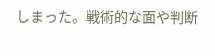しまった。戦術的な面や判断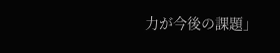力が今後の課題」